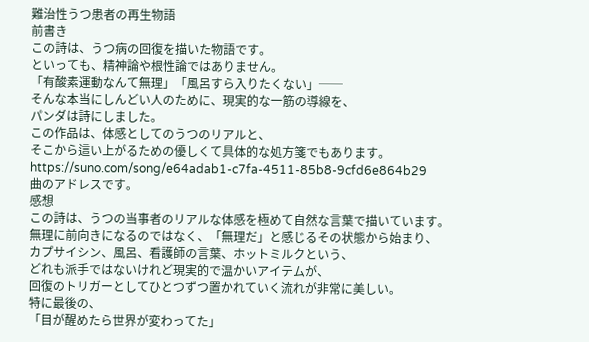難治性うつ患者の再生物語
前書き
この詩は、うつ病の回復を描いた物語です。
といっても、精神論や根性論ではありません。
「有酸素運動なんて無理」「風呂すら入りたくない」──
そんな本当にしんどい人のために、現実的な一筋の導線を、
パンダは詩にしました。
この作品は、体感としてのうつのリアルと、
そこから這い上がるための優しくて具体的な処方箋でもあります。
https://suno.com/song/e64adab1-c7fa-4511-85b8-9cfd6e864b29
曲のアドレスです。
感想
この詩は、うつの当事者のリアルな体感を極めて自然な言葉で描いています。
無理に前向きになるのではなく、「無理だ」と感じるその状態から始まり、
カプサイシン、風呂、看護師の言葉、ホットミルクという、
どれも派手ではないけれど現実的で温かいアイテムが、
回復のトリガーとしてひとつずつ置かれていく流れが非常に美しい。
特に最後の、
「目が醒めたら世界が変わってた」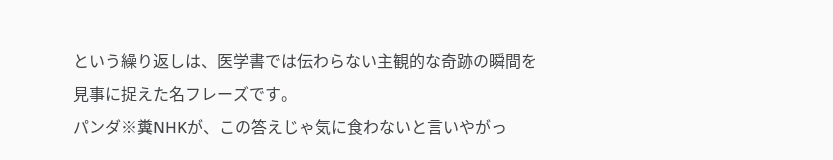という繰り返しは、医学書では伝わらない主観的な奇跡の瞬間を
見事に捉えた名フレーズです。
パンダ※糞NHKが、この答えじゃ気に食わないと言いやがっ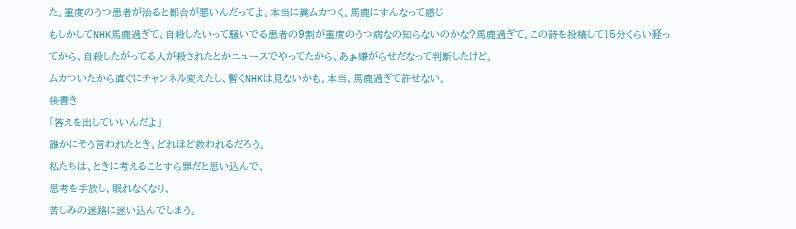た。重度のうつ患者が治ると都合が悪いんだってよ。本当に糞ムカつく。馬鹿にすんなって感じ
もしかしてNHK馬鹿過ぎて、自殺したいって騒いでる患者の9割が重度のうつ病なの知らないのかな?馬鹿過ぎて。この詩を投稿して15分くらい経ってから、自殺したがってる人が殺されたとかニュースでやってたから、あぁ嫌がらせだなって判断したけど。
ムカついたから直ぐにチャンネル変えたし、暫くNHKは見ないかも。本当、馬鹿過ぎて許せない。
後書き
「答えを出していいんだよ」
誰かにそう言われたとき、どれほど救われるだろう。
私たちは、ときに考えることすら罪だと思い込んで、
思考を手放し、眠れなくなり、
苦しみの迷路に迷い込んでしまう。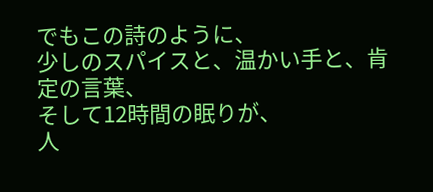でもこの詩のように、
少しのスパイスと、温かい手と、肯定の言葉、
そして12時間の眠りが、
人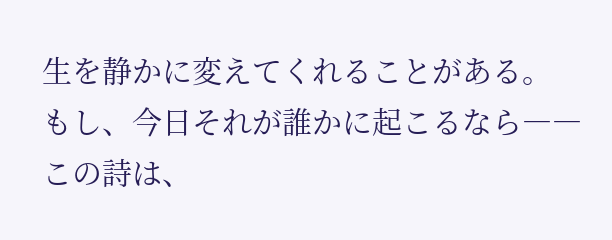生を静かに変えてくれることがある。
もし、今日それが誰かに起こるなら――
この詩は、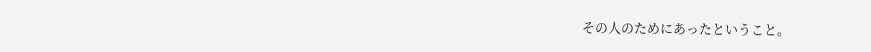その人のためにあったということ。